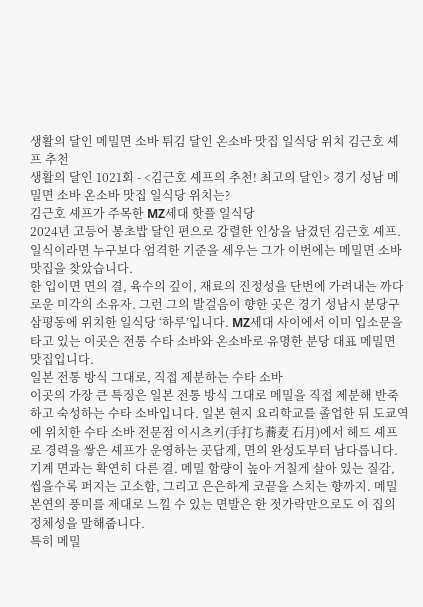생활의 달인 메밀면 소바 튀김 달인 온소바 맛집 일식당 위치 김근호 셰프 추천
생활의 달인 1021회 - <김근호 셰프의 추천! 최고의 달인> 경기 성남 메밀면 소바 온소바 맛집 일식당 위치는?
김근호 셰프가 주목한 MZ세대 핫플 일식당
2024년 고등어 봉초밥 달인 편으로 강렬한 인상을 남겼던 김근호 셰프. 일식이라면 누구보다 엄격한 기준을 세우는 그가 이번에는 메밀면 소바 맛집을 찾았습니다.
한 입이면 면의 결, 육수의 깊이, 재료의 진정성을 단번에 가려내는 까다로운 미각의 소유자. 그런 그의 발걸음이 향한 곳은 경기 성남시 분당구 삼평동에 위치한 일식당 ‘하루’입니다. MZ세대 사이에서 이미 입소문을 타고 있는 이곳은 전통 수타 소바와 온소바로 유명한 분당 대표 메밀면 맛집입니다.
일본 전통 방식 그대로, 직접 제분하는 수타 소바
이곳의 가장 큰 특징은 일본 전통 방식 그대로 메밀을 직접 제분해 반죽하고 숙성하는 수타 소바입니다. 일본 현지 요리학교를 졸업한 뒤 도쿄역에 위치한 수타 소바 전문점 이시츠키(手打ち蕎麦 石月)에서 헤드 셰프로 경력을 쌓은 셰프가 운영하는 곳답게, 면의 완성도부터 남다릅니다.
기계 면과는 확연히 다른 결. 메밀 함량이 높아 거칠게 살아 있는 질감, 씹을수록 퍼지는 고소함, 그리고 은은하게 코끝을 스치는 향까지. 메밀 본연의 풍미를 제대로 느낄 수 있는 면발은 한 젓가락만으로도 이 집의 정체성을 말해줍니다.
특히 메밀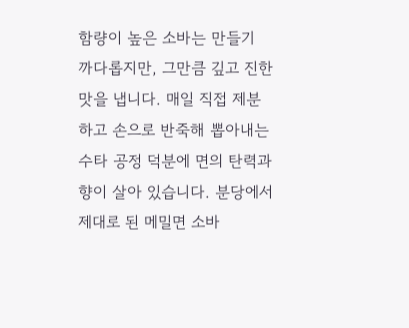함량이 높은 소바는 만들기 까다롭지만, 그만큼 깊고 진한 맛을 냅니다. 매일 직접 제분하고 손으로 반죽해 뽑아내는 수타 공정 덕분에 면의 탄력과 향이 살아 있습니다. 분당에서 제대로 된 메밀면 소바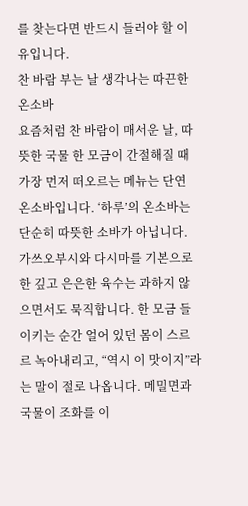를 찾는다면 반드시 들러야 할 이유입니다.
찬 바람 부는 날 생각나는 따끈한 온소바
요즘처럼 찬 바람이 매서운 날, 따뜻한 국물 한 모금이 간절해질 때 가장 먼저 떠오르는 메뉴는 단연 온소바입니다. ‘하루’의 온소바는 단순히 따뜻한 소바가 아닙니다.
가쓰오부시와 다시마를 기본으로 한 깊고 은은한 육수는 과하지 않으면서도 묵직합니다. 한 모금 들이키는 순간 얼어 있던 몸이 스르르 녹아내리고, “역시 이 맛이지”라는 말이 절로 나옵니다. 메밀면과 국물이 조화를 이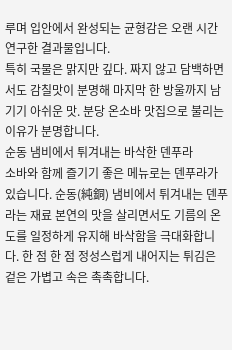루며 입안에서 완성되는 균형감은 오랜 시간 연구한 결과물입니다.
특히 국물은 맑지만 깊다. 짜지 않고 담백하면서도 감칠맛이 분명해 마지막 한 방울까지 남기기 아쉬운 맛. 분당 온소바 맛집으로 불리는 이유가 분명합니다.
순동 냄비에서 튀겨내는 바삭한 덴푸라
소바와 함께 즐기기 좋은 메뉴로는 덴푸라가 있습니다. 순동(純銅) 냄비에서 튀겨내는 덴푸라는 재료 본연의 맛을 살리면서도 기름의 온도를 일정하게 유지해 바삭함을 극대화합니다. 한 점 한 점 정성스럽게 내어지는 튀김은 겉은 가볍고 속은 촉촉합니다.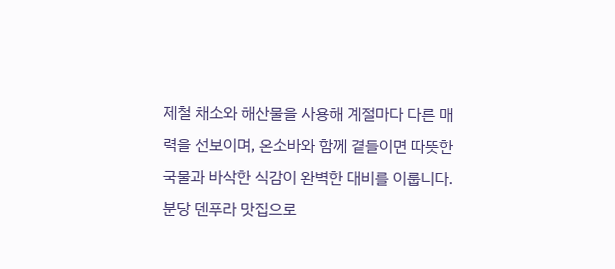제철 채소와 해산물을 사용해 계절마다 다른 매력을 선보이며, 온소바와 함께 곁들이면 따뜻한 국물과 바삭한 식감이 완벽한 대비를 이룹니다. 분당 덴푸라 맛집으로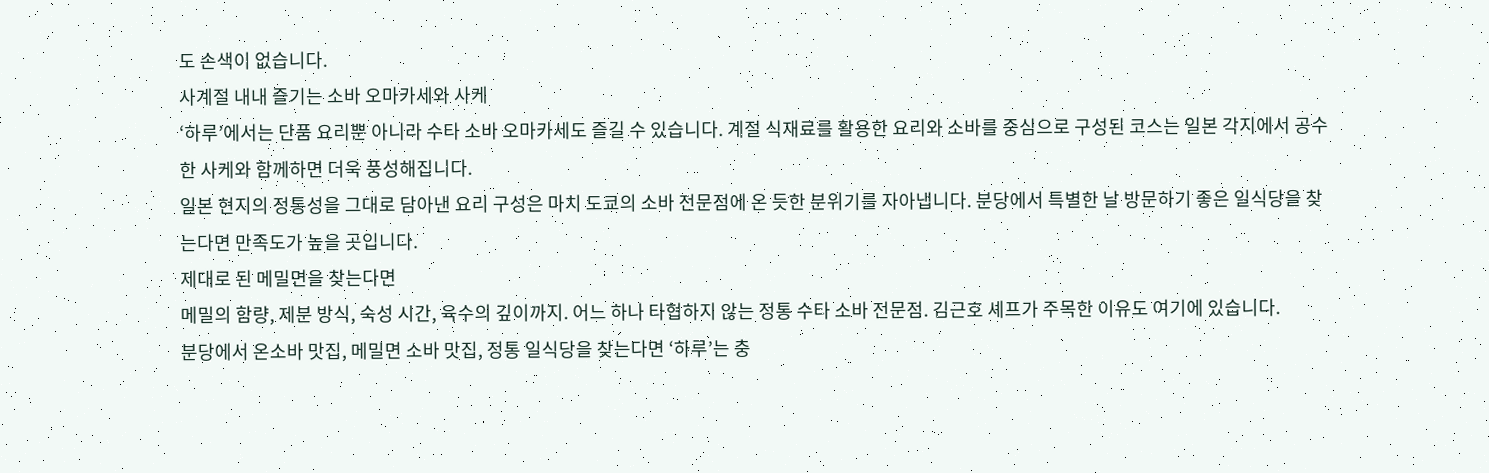도 손색이 없습니다.
사계절 내내 즐기는 소바 오마카세와 사케
‘하루’에서는 단품 요리뿐 아니라 수타 소바 오마카세도 즐길 수 있습니다. 계절 식재료를 활용한 요리와 소바를 중심으로 구성된 코스는 일본 각지에서 공수한 사케와 함께하면 더욱 풍성해집니다.
일본 현지의 정통성을 그대로 담아낸 요리 구성은 마치 도쿄의 소바 전문점에 온 듯한 분위기를 자아냅니다. 분당에서 특별한 날 방문하기 좋은 일식당을 찾는다면 만족도가 높을 곳입니다.
제대로 된 메밀면을 찾는다면
메밀의 함량, 제분 방식, 숙성 시간, 육수의 깊이까지. 어느 하나 타협하지 않는 정통 수타 소바 전문점. 김근호 셰프가 주목한 이유도 여기에 있습니다.
분당에서 온소바 맛집, 메밀면 소바 맛집, 정통 일식당을 찾는다면 ‘하루’는 충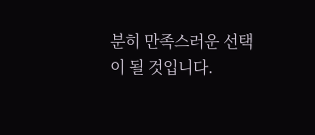분히 만족스러운 선택이 될 것입니다.